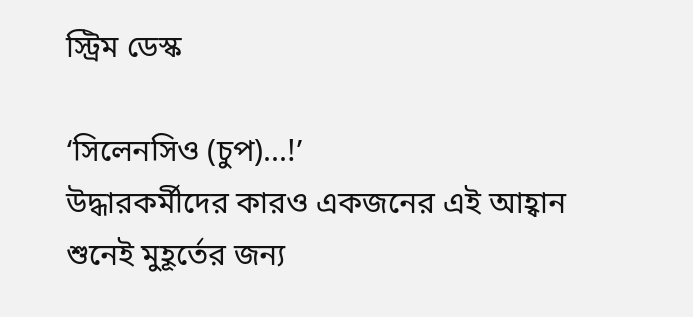স্ট্রিম ডেস্ক

‘সিলেনসিও (চুপ)...!’
উদ্ধারকর্মীদের কারও একজনের এই আহ্বান শুনেই মুহূর্তের জন্য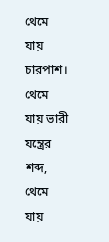থেমে যায় চারপাশ। থেমে যায় ভারী যন্ত্রের শব্দ, থেমে যায়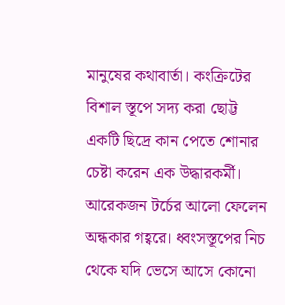মানুষের কথাবার্তা। কংক্রিটের বিশাল স্তূপে সদ্য করা ছোট্ট একটি ছিদ্রে কান পেতে শোনার চেষ্টা করেন এক উদ্ধারকর্মী। আরেকজন টর্চের আলো ফেলেন অন্ধকার গহ্বরে। ধ্বংসস্তূপের নিচ থেকে যদি ভেসে আসে কোনো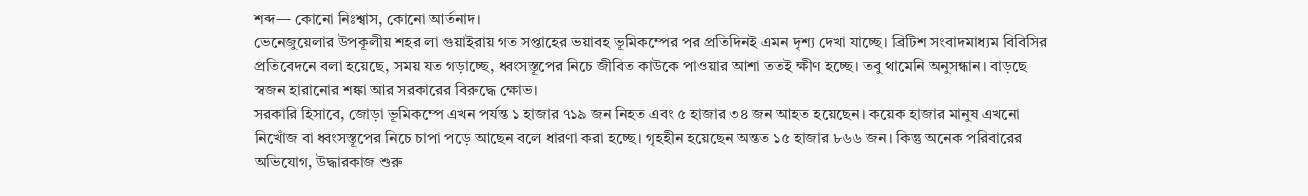শব্দ— কোনো নিঃশ্বাস, কোনো আর্তনাদ।
ভেনেজুয়েলার উপকূলীয় শহর লা গুয়াইরায় গত সপ্তাহের ভয়াবহ ভূমিকম্পের পর প্রতিদিনই এমন দৃশ্য দেখা যাচ্ছে। ব্রিটিশ সংবাদমাধ্যম বিবিসির প্রতিবেদনে বলা হয়েছে, সময় যত গড়াচ্ছে, ধ্বংসস্তূপের নিচে জীবিত কাউকে পাওয়ার আশা ততই ক্ষীণ হচ্ছে। তবু থামেনি অনুসন্ধান। বাড়ছে স্বজন হারানোর শঙ্কা আর সরকারের বিরুদ্ধে ক্ষোভ।
সরকারি হিসাবে, জোড়া ভূমিকম্পে এখন পর্যন্ত ১ হাজার ৭১৯ জন নিহত এবং ৫ হাজার ৩৪ জন আহত হয়েছেন। কয়েক হাজার মানুষ এখনো নিখোঁজ বা ধ্বংসস্তূপের নিচে চাপা পড়ে আছেন বলে ধারণা করা হচ্ছে। গৃহহীন হয়েছেন অন্তত ১৫ হাজার ৮৬৬ জন। কিন্তু অনেক পরিবারের অভিযোগ, উদ্ধারকাজ শুরু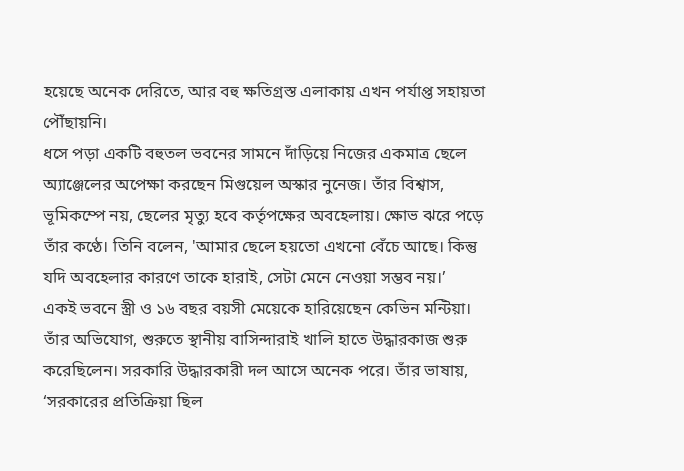হয়েছে অনেক দেরিতে, আর বহু ক্ষতিগ্রস্ত এলাকায় এখন পর্যাপ্ত সহায়তা পৌঁছায়নি।
ধসে পড়া একটি বহুতল ভবনের সামনে দাঁড়িয়ে নিজের একমাত্র ছেলে অ্যাঞ্জেলের অপেক্ষা করছেন মিগুয়েল অস্কার নুনেজ। তাঁর বিশ্বাস, ভূমিকম্পে নয়, ছেলের মৃত্যু হবে কর্তৃপক্ষের অবহেলায়। ক্ষোভ ঝরে পড়ে তাঁর কণ্ঠে। তিনি বলেন, 'আমার ছেলে হয়তো এখনো বেঁচে আছে। কিন্তু যদি অবহেলার কারণে তাকে হারাই, সেটা মেনে নেওয়া সম্ভব নয়।’
একই ভবনে স্ত্রী ও ১৬ বছর বয়সী মেয়েকে হারিয়েছেন কেভিন মন্টিয়া। তাঁর অভিযোগ, শুরুতে স্থানীয় বাসিন্দারাই খালি হাতে উদ্ধারকাজ শুরু করেছিলেন। সরকারি উদ্ধারকারী দল আসে অনেক পরে। তাঁর ভাষায়, ‘সরকারের প্রতিক্রিয়া ছিল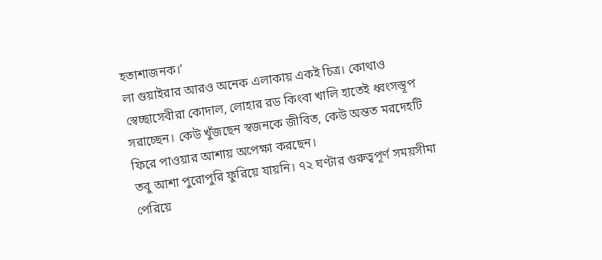হতাশাজনক।’
লা গুয়াইরার আরও অনেক এলাকায় একই চিত্র। কোথাও স্বেচ্ছাসেবীরা কোদাল, লোহার রড কিংবা খালি হাতেই ধ্বংসস্তূপ সরাচ্ছেন। কেউ খুঁজছেন স্বজনকে জীবিত, কেউ অন্তত মরদেহটি ফিরে পাওয়ার আশায় অপেক্ষা করছেন।
তবু আশা পুরোপুরি ফুরিয়ে যায়নি। ৭২ ঘণ্টার গুরুত্বপূর্ণ সময়সীমা পেরিয়ে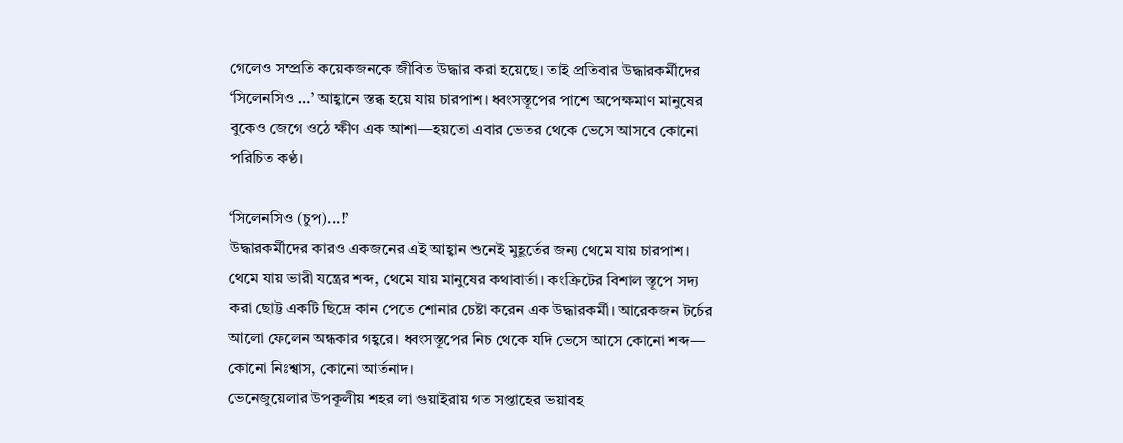গেলেও সম্প্রতি কয়েকজনকে জীবিত উদ্ধার করা হয়েছে। তাই প্রতিবার উদ্ধারকর্মীদের ‘সিলেনসিও …’ আহ্বানে স্তব্ধ হয়ে যায় চারপাশ। ধ্বংসস্তূপের পাশে অপেক্ষমাণ মানুষের বুকেও জেগে ওঠে ক্ষীণ এক আশা—হয়তো এবার ভেতর থেকে ভেসে আসবে কোনো পরিচিত কণ্ঠ।

‘সিলেনসিও (চুপ)...!’
উদ্ধারকর্মীদের কারও একজনের এই আহ্বান শুনেই মুহূর্তের জন্য থেমে যায় চারপাশ। থেমে যায় ভারী যন্ত্রের শব্দ, থেমে যায় মানুষের কথাবার্তা। কংক্রিটের বিশাল স্তূপে সদ্য করা ছোট্ট একটি ছিদ্রে কান পেতে শোনার চেষ্টা করেন এক উদ্ধারকর্মী। আরেকজন টর্চের আলো ফেলেন অন্ধকার গহ্বরে। ধ্বংসস্তূপের নিচ থেকে যদি ভেসে আসে কোনো শব্দ— কোনো নিঃশ্বাস, কোনো আর্তনাদ।
ভেনেজুয়েলার উপকূলীয় শহর লা গুয়াইরায় গত সপ্তাহের ভয়াবহ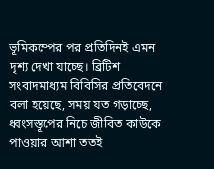ভূমিকম্পের পর প্রতিদিনই এমন দৃশ্য দেখা যাচ্ছে। ব্রিটিশ সংবাদমাধ্যম বিবিসির প্রতিবেদনে বলা হয়েছে, সময় যত গড়াচ্ছে, ধ্বংসস্তূপের নিচে জীবিত কাউকে পাওয়ার আশা ততই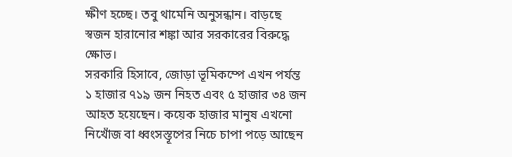ক্ষীণ হচ্ছে। তবু থামেনি অনুসন্ধান। বাড়ছে স্বজন হারানোর শঙ্কা আর সরকারের বিরুদ্ধে ক্ষোভ।
সরকারি হিসাবে, জোড়া ভূমিকম্পে এখন পর্যন্ত ১ হাজার ৭১৯ জন নিহত এবং ৫ হাজার ৩৪ জন আহত হয়েছেন। কয়েক হাজার মানুষ এখনো নিখোঁজ বা ধ্বংসস্তূপের নিচে চাপা পড়ে আছেন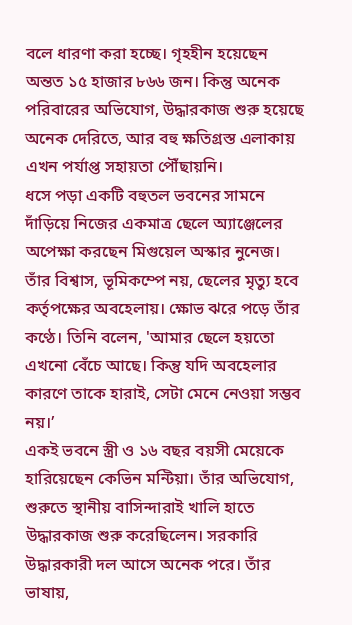বলে ধারণা করা হচ্ছে। গৃহহীন হয়েছেন অন্তত ১৫ হাজার ৮৬৬ জন। কিন্তু অনেক পরিবারের অভিযোগ, উদ্ধারকাজ শুরু হয়েছে অনেক দেরিতে, আর বহু ক্ষতিগ্রস্ত এলাকায় এখন পর্যাপ্ত সহায়তা পৌঁছায়নি।
ধসে পড়া একটি বহুতল ভবনের সামনে দাঁড়িয়ে নিজের একমাত্র ছেলে অ্যাঞ্জেলের অপেক্ষা করছেন মিগুয়েল অস্কার নুনেজ। তাঁর বিশ্বাস, ভূমিকম্পে নয়, ছেলের মৃত্যু হবে কর্তৃপক্ষের অবহেলায়। ক্ষোভ ঝরে পড়ে তাঁর কণ্ঠে। তিনি বলেন, 'আমার ছেলে হয়তো এখনো বেঁচে আছে। কিন্তু যদি অবহেলার কারণে তাকে হারাই, সেটা মেনে নেওয়া সম্ভব নয়।’
একই ভবনে স্ত্রী ও ১৬ বছর বয়সী মেয়েকে হারিয়েছেন কেভিন মন্টিয়া। তাঁর অভিযোগ, শুরুতে স্থানীয় বাসিন্দারাই খালি হাতে উদ্ধারকাজ শুরু করেছিলেন। সরকারি উদ্ধারকারী দল আসে অনেক পরে। তাঁর ভাষায়,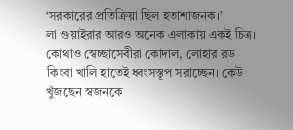‘সরকারের প্রতিক্রিয়া ছিল হতাশাজনক।’
লা গুয়াইরার আরও অনেক এলাকায় একই চিত্র। কোথাও স্বেচ্ছাসেবীরা কোদাল, লোহার রড কিংবা খালি হাতেই ধ্বংসস্তূপ সরাচ্ছেন। কেউ খুঁজছেন স্বজনকে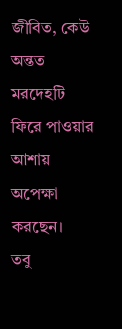জীবিত, কেউ অন্তত মরদেহটি ফিরে পাওয়ার আশায় অপেক্ষা করছেন।
তবু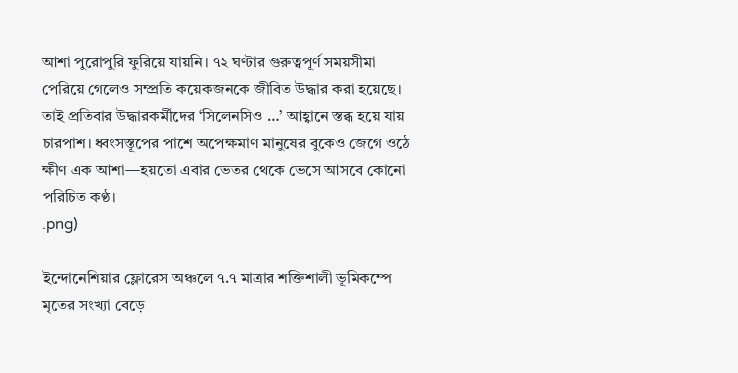আশা পুরোপুরি ফুরিয়ে যায়নি। ৭২ ঘণ্টার গুরুত্বপূর্ণ সময়সীমা পেরিয়ে গেলেও সম্প্রতি কয়েকজনকে জীবিত উদ্ধার করা হয়েছে। তাই প্রতিবার উদ্ধারকর্মীদের ‘সিলেনসিও …’ আহ্বানে স্তব্ধ হয়ে যায় চারপাশ। ধ্বংসস্তূপের পাশে অপেক্ষমাণ মানুষের বুকেও জেগে ওঠে ক্ষীণ এক আশা—হয়তো এবার ভেতর থেকে ভেসে আসবে কোনো পরিচিত কণ্ঠ।
.png)

ইন্দোনেশিয়ার ফ্লোরেস অঞ্চলে ৭.৭ মাত্রার শক্তিশালী ভূমিকম্পে মৃতের সংখ্যা বেড়ে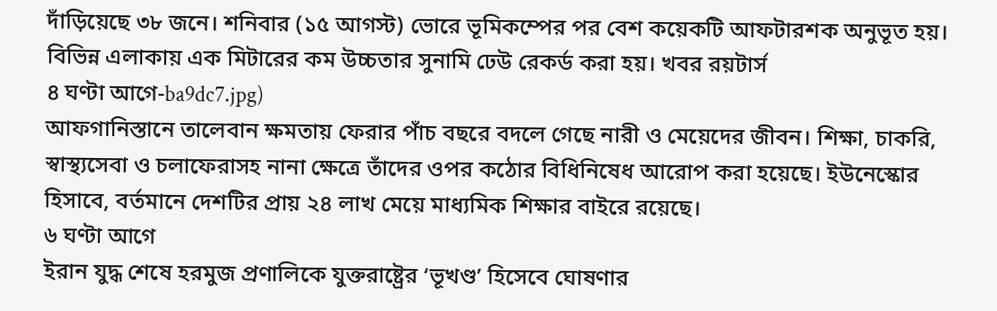দাঁড়িয়েছে ৩৮ জনে। শনিবার (১৫ আগস্ট) ভোরে ভূমিকম্পের পর বেশ কয়েকটি আফটারশক অনুভূত হয়। বিভিন্ন এলাকায় এক মিটারের কম উচ্চতার সুনামি ঢেউ রেকর্ড করা হয়। খবর রয়টার্স
৪ ঘণ্টা আগে-ba9dc7.jpg)
আফগানিস্তানে তালেবান ক্ষমতায় ফেরার পাঁচ বছরে বদলে গেছে নারী ও মেয়েদের জীবন। শিক্ষা, চাকরি, স্বাস্থ্যসেবা ও চলাফেরাসহ নানা ক্ষেত্রে তাঁদের ওপর কঠোর বিধিনিষেধ আরোপ করা হয়েছে। ইউনেস্কোর হিসাবে, বর্তমানে দেশটির প্রায় ২৪ লাখ মেয়ে মাধ্যমিক শিক্ষার বাইরে রয়েছে।
৬ ঘণ্টা আগে
ইরান যুদ্ধ শেষে হরমুজ প্রণালিকে যুক্তরাষ্ট্রের ‘ভূখণ্ড’ হিসেবে ঘোষণার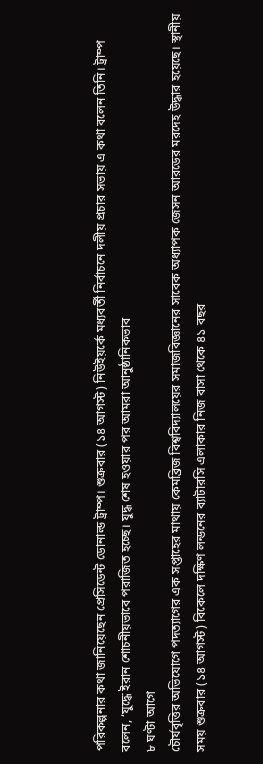পরিকল্পনার কথা জানিয়েছেন প্রেসিডেন্ট ডোনাল্ড ট্রাম্প। শুক্রবার (১৪ আগস্ট) নিউইয়র্কে মধ্যবর্তী নির্বাচনে দলীয় প্রচার সভায় এ কথা বলেন তিনি। ট্রাম্প বলেন, ‘যুদ্ধে ইরান শোচনীয়ভাবে পরাজিত হচ্ছে। যুদ্ধ শেষ হওয়ার পর আমরা আনুষ্ঠানিকভাব
৮ ঘণ্টা আগে
চৌর্যবৃত্তির অভিযোগে পদত্যাগের এক সপ্তাহের মাথায় কেমব্রিজ বিশ্ববিদ্যালয়ের সমাজবিজ্ঞানের সাবেক অধ্যাপক জেসন আরডের মরদেহ উদ্ধার হয়েছে। স্থানীয় সময় শুক্রবার (১৪ আগস্ট) বিকেলে দক্ষিণ লন্ডনের ব্যাটারসি এলাকার নিজ বাসা থেকে ৪১ বছর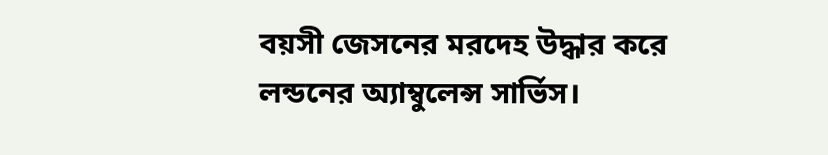বয়সী জেসনের মরদেহ উদ্ধার করে লন্ডনের অ্যাম্বুলেন্স সার্ভিস।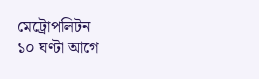মেট্রোপলিটন
১০ ঘণ্টা আগে